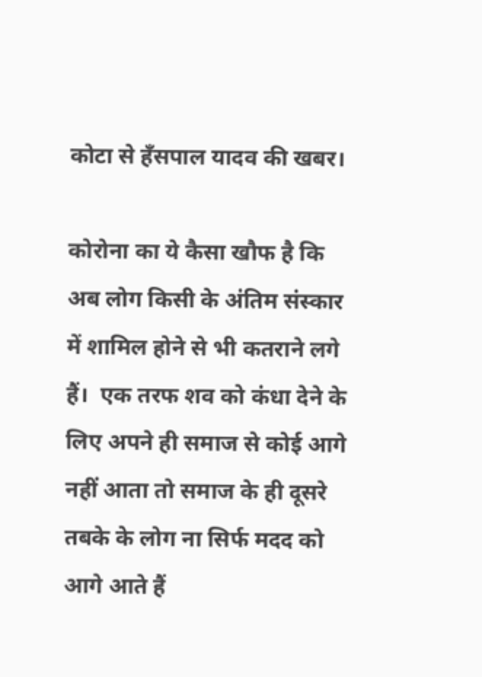कोटा से हँसपाल यादव की खबर।

कोरोना का ये कैसा खौफ है कि अब लोग किसी के अंतिम संस्कार में शामिल होने से भी कतराने लगे हैं।  एक तरफ शव को कंधा देने के लिए अपने ही समाज से कोई आगे नहीं आता तो समाज के ही दूसरे तबके के लोग ना सिर्फ मदद को आगे आते हैं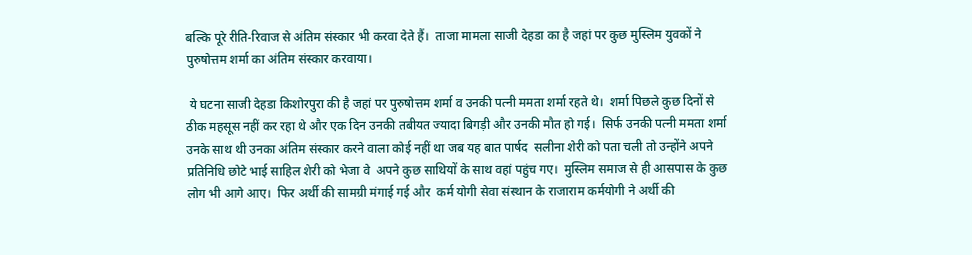बल्कि पूरे रीति-रिवाज से अंतिम संस्कार भी करवा देते हैं।  ताजा मामला साजी देहडा का है जहां पर कुछ मुस्लिम युवकों ने पुरुषोत्तम शर्मा का अंतिम संस्कार करवाया।

 ये घटना साजी देहडा किशोरपुरा की है जहां पर पुरुषोत्तम शर्मा व उनकी पत्नी ममता शर्मा रहते थे।  शर्मा पिछले कुछ दिनों से ठीक महसूस नहीं कर रहा थे और एक दिन उनकी तबीयत ज्यादा बिगड़ी और उनकी मौत हो गई।  सिर्फ उनकी पत्नी ममता शर्मा उनके साथ थी उनका अंतिम संस्कार करने वाला कोई नहीं था जब यह बात पार्षद  सलीना शेरी को पता चली तो उन्होंने अपने प्रतिनिधि छोटे भाई साहिल शेरी को भेजा वे  अपने कुछ साथियों के साथ वहां पहुंच गए।  मुस्लिम समाज से ही आसपास के कुछ लोग भी आगे आए।  फिर अर्थी की सामग्री मंगाई गई और  कर्म योगी सेवा संस्थान के राजाराम कर्मयोगी ने अर्थी की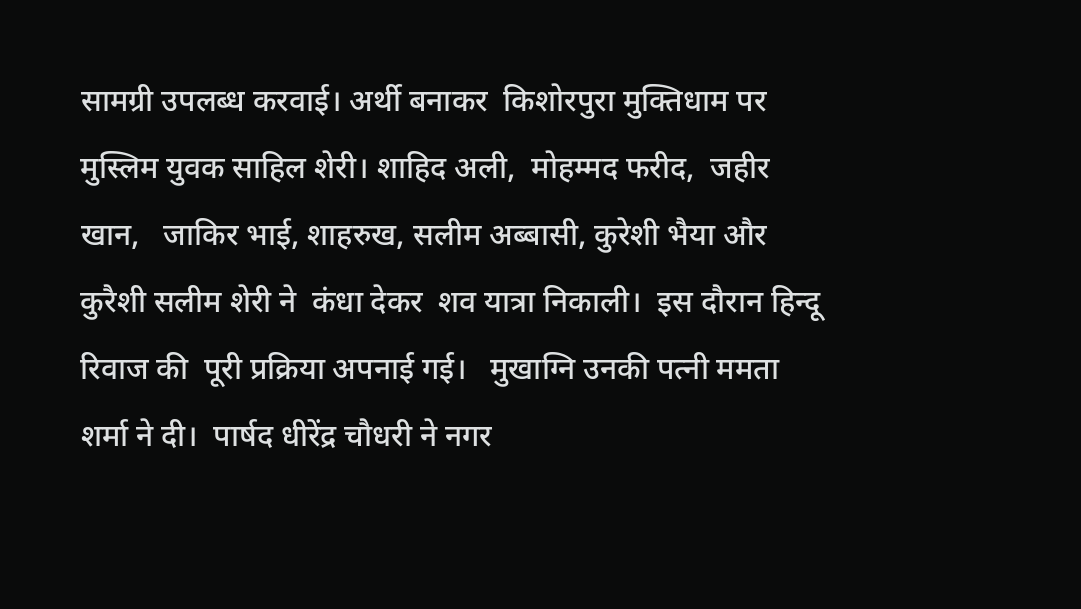सामग्री उपलब्ध करवाई। अर्थी बनाकर  किशोरपुरा मुक्तिधाम पर मुस्लिम युवक साहिल शेरी। शाहिद अली,  मोहम्मद फरीद,  जहीर खान,   जाकिर भाई, शाहरुख, सलीम अब्बासी, कुरेशी भैया और कुरैशी सलीम शेरी ने  कंधा देकर  शव यात्रा निकाली।  इस दौरान हिन्दू रिवाज की  पूरी प्रक्रिया अपनाई गई।   मुखाग्नि उनकी पत्नी ममता शर्मा ने दी।  पार्षद धीरेंद्र चौधरी ने नगर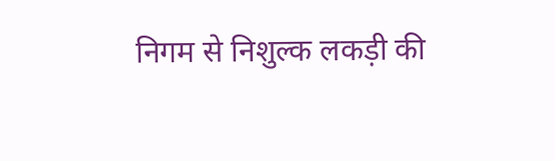निगम से निशुल्क लकड़ी की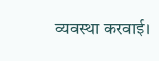व्यवस्था करवाई।